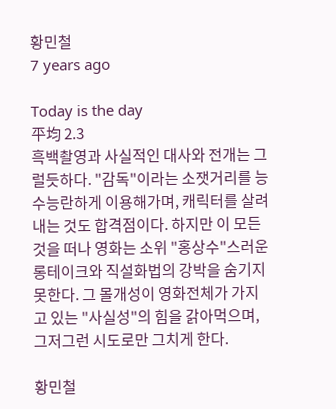황민철
7 years ago

Today is the day
平均 2.3
흑백촬영과 사실적인 대사와 전개는 그럴듯하다. "감독"이라는 소잿거리를 능수능란하게 이용해가며, 캐릭터를 살려내는 것도 합격점이다. 하지만 이 모든 것을 떠나 영화는 소위 "홍상수"스러운 롱테이크와 직설화법의 강박을 숨기지 못한다. 그 몰개성이 영화전체가 가지고 있는 "사실성"의 힘을 갉아먹으며, 그저그런 시도로만 그치게 한다.

황민철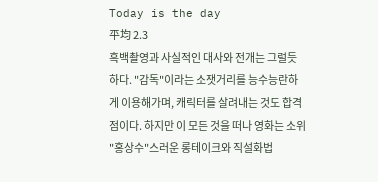Today is the day
平均 2.3
흑백촬영과 사실적인 대사와 전개는 그럴듯하다. "감독"이라는 소잿거리를 능수능란하게 이용해가며, 캐릭터를 살려내는 것도 합격점이다. 하지만 이 모든 것을 떠나 영화는 소위 "홍상수"스러운 롱테이크와 직설화법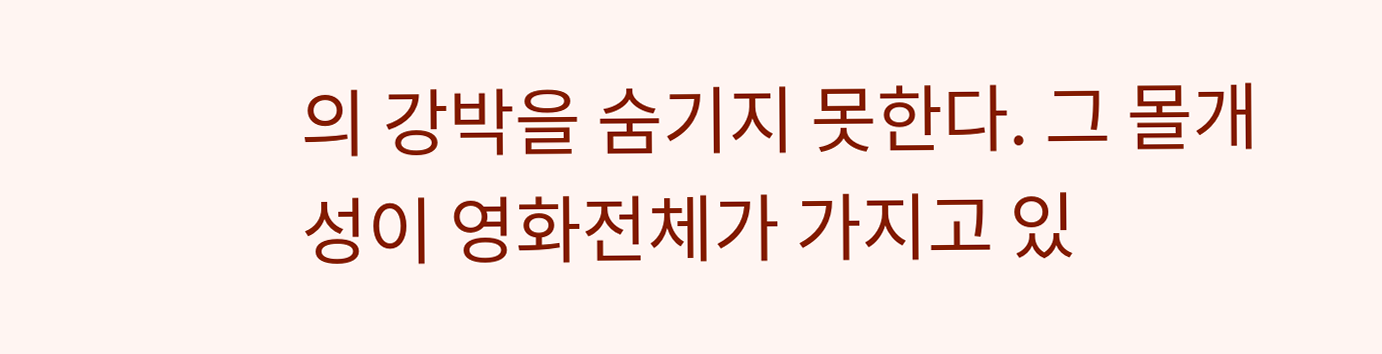의 강박을 숨기지 못한다. 그 몰개성이 영화전체가 가지고 있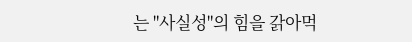는 "사실성"의 힘을 갉아먹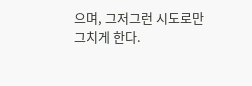으며, 그저그런 시도로만 그치게 한다.